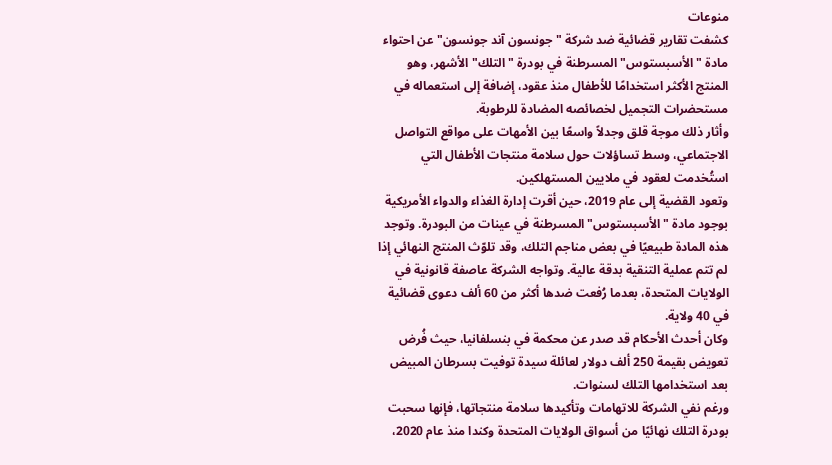منوعات
كشفت تقارير قضائية ضد شركة "جونسون آند جونسون" عن احتواء مادة "الأسبستوس" المسرطنة في بودرة "التلك" الأشهر، وهو المنتج الأكثر استخدامًا للأطفال منذ عقود، إضافة إلى استعماله في مستحضرات التجميل لخصائصه المضادة للرطوبة.
وأثار ذلك موجة قلق وجدلاً واسعًا بين الأمهات على مواقع التواصل الاجتماعي، وسط تساؤلات حول سلامة منتجات الأطفال التي استُخدمت لعقود في ملايين المستهلكين.
وتعود القضية إلى عام 2019، حين أقرت إدارة الغذاء والدواء الأمريكية بوجود مادة "الأسبستوس" المسرطنة في عينات من البودرة. وتوجد هذه المادة طبيعيًا في بعض مناجم التلك، وقد تلوّث المنتج النهائي إذا لم تتم عملية التنقية بدقة عالية. وتواجه الشركة عاصفة قانونية في الولايات المتحدة، بعدما رُفعت ضدها أكثر من 60 ألف دعوى قضائية في 40 ولاية.
وكان أحدث الأحكام قد صدر عن محكمة في بنسلفانيا، حيث فُرض تعويض بقيمة 250 ألف دولار لعائلة سيدة توفيت بسرطان المبيض بعد استخدامها التلك لسنوات.
ورغم نفي الشركة للاتهامات وتأكيدها سلامة منتجاتها، فإنها سحبت بودرة التلك نهائيًا من أسواق الولايات المتحدة وكندا منذ عام 2020،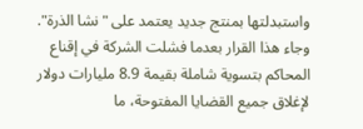واستبدلتها بمنتج جديد يعتمد على "نشا الذرة".
وجاء هذا القرار بعدما فشلت الشركة في إقناع المحاكم بتسوية شاملة بقيمة 8.9 مليارات دولار لإغلاق جميع القضايا المفتوحة، ما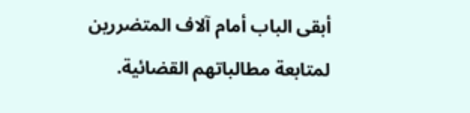أبقى الباب أمام آلاف المتضررين لمتابعة مطالباتهم القضائية.